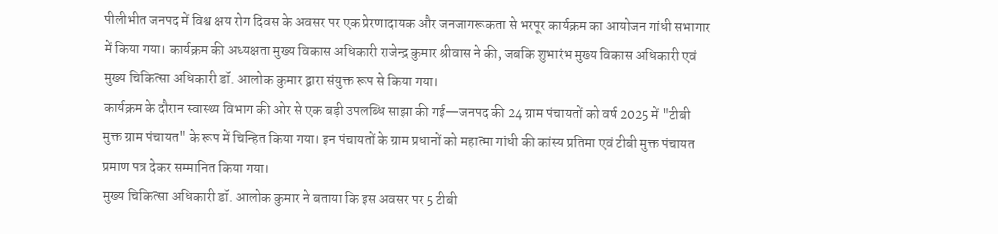पीलीभीत जनपद में विश्व क्षय रोग दिवस के अवसर पर एक प्रेरणादायक और जनजागरूकता से भरपूर कार्यक्रम का आयोजन गांधी सभागार में किया गया। कार्यक्रम की अध्यक्षता मुख्य विकास अधिकारी राजेन्द्र कुमार श्रीवास ने की, जबकि शुभारंभ मुख्य विकास अधिकारी एवं मुख्य चिकित्सा अधिकारी डॉ. आलोक कुमार द्वारा संयुक्त रूप से किया गया।
कार्यक्रम के दौरान स्वास्थ्य विभाग की ओर से एक बड़ी उपलब्धि साझा की गई—जनपद की 24 ग्राम पंचायतों को वर्ष 2025 में "टीबी मुक्त ग्राम पंचायत" के रूप में चिन्हित किया गया। इन पंचायतों के ग्राम प्रधानों को महात्मा गांधी की कांस्य प्रतिमा एवं टीबी मुक्त पंचायत प्रमाण पत्र देकर सम्मानित किया गया।
मुख्य चिकित्सा अधिकारी डॉ. आलोक कुमार ने बताया कि इस अवसर पर 5 टीबी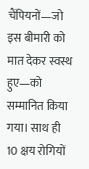चैंपियनों—जो इस बीमारी को मात देकर स्वस्थ हुए—को सम्मानित किया गया। साथ ही 10 क्षय रोगियों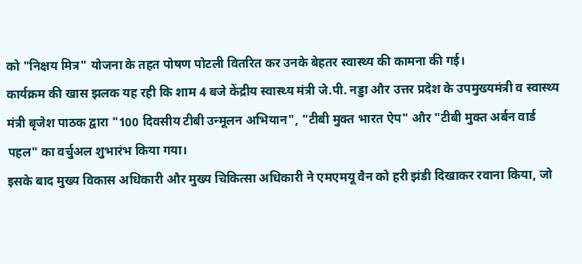को "निक्षय मित्र" योजना के तहत पोषण पोटली वितरित कर उनके बेहतर स्वास्थ्य की कामना की गई।
कार्यक्रम की खास झलक यह रही कि शाम 4 बजे केंद्रीय स्वास्थ्य मंत्री जे.पी. नड्डा और उत्तर प्रदेश के उपमुख्यमंत्री व स्वास्थ्य मंत्री बृजेश पाठक द्वारा "100 दिवसीय टीबी उन्मूलन अभियान", "टीबी मुक्त भारत ऐप" और "टीबी मुक्त अर्बन वार्ड पहल" का वर्चुअल शुभारंभ किया गया।
इसके बाद मुख्य विकास अधिकारी और मुख्य चिकित्सा अधिकारी ने एमएमयू वैन को हरी झंडी दिखाकर रवाना किया, जो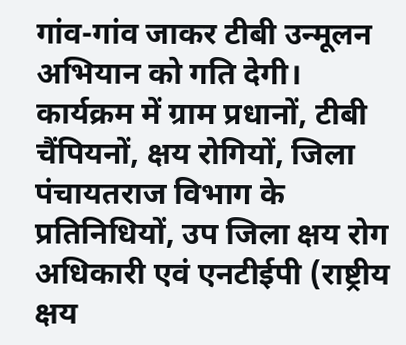गांव-गांव जाकर टीबी उन्मूलन अभियान को गति देगी।
कार्यक्रम में ग्राम प्रधानों, टीबी चैंपियनों, क्षय रोगियों, जिला पंचायतराज विभाग के प्रतिनिधियों, उप जिला क्षय रोग अधिकारी एवं एनटीईपी (राष्ट्रीय क्षय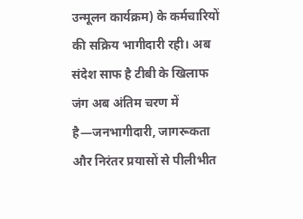उन्मूलन कार्यक्रम) के कर्मचारियों की सक्रिय भागीदारी रही। अब संदेश साफ है टीबी के खिलाफ जंग अब अंतिम चरण में है—जनभागीदारी, जागरूकता और निरंतर प्रयासों से पीलीभीत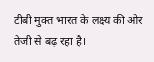टीबी मुक्त भारत के लक्ष्य की ओर तेजी से बढ़ रहा है।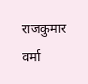राजकुमार वर्मा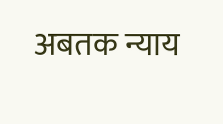अबतक न्याय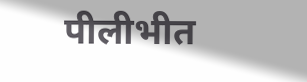पीलीभीत